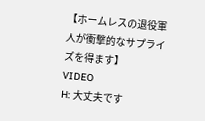【ホームレスの退役軍人が衝撃的なサプライズを得ます】
VIDEO
H: 大丈夫です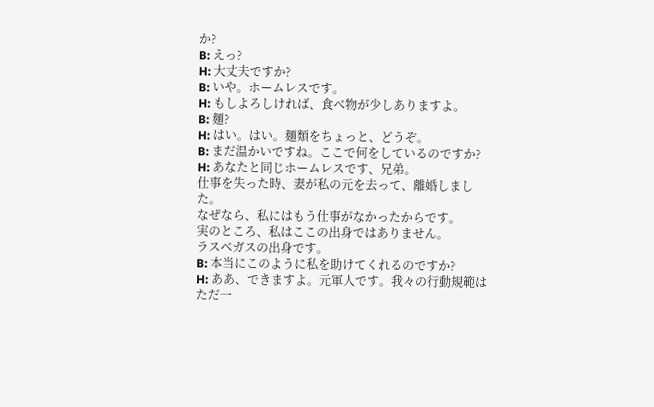か?
B: えっ?
H: 大丈夫ですか?
B: いや。ホームレスです。
H: もしよろしければ、食べ物が少しありますよ。
B: 麺?
H: はい。はい。麺類をちょっと、どうぞ。
B: まだ温かいですね。ここで何をしているのですか?
H: あなたと同じホームレスです、兄弟。
仕事を失った時、妻が私の元を去って、離婚しました。
なぜなら、私にはもう仕事がなかったからです。
実のところ、私はここの出身ではありません。
ラスベガスの出身です。
B: 本当にこのように私を助けてくれるのですか?
H: ああ、できますよ。元軍人です。我々の行動規範はただ一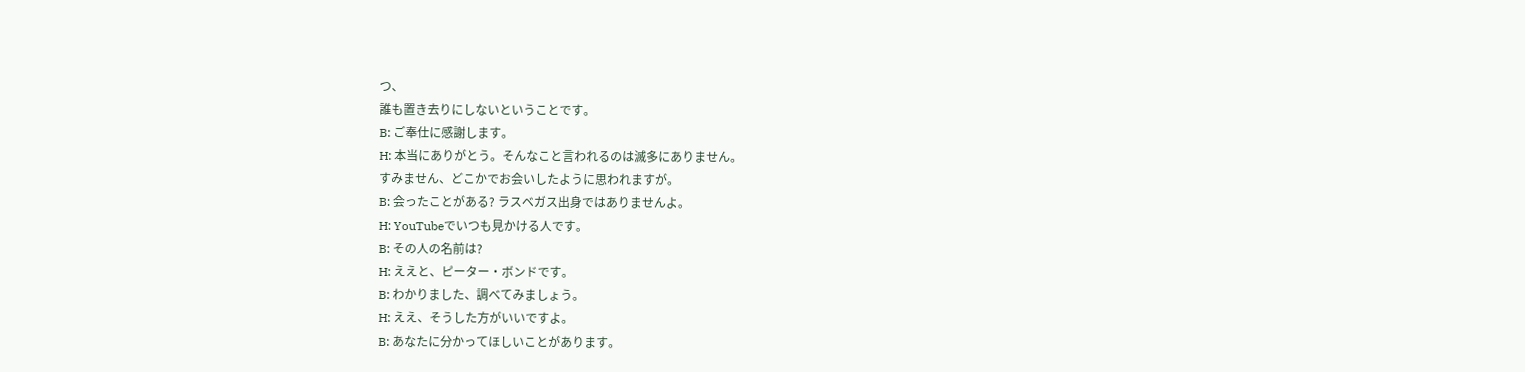つ、
誰も置き去りにしないということです。
B: ご奉仕に感謝します。
H: 本当にありがとう。そんなこと言われるのは滅多にありません。
すみません、どこかでお会いしたように思われますが。
B: 会ったことがある? ラスベガス出身ではありませんよ。
H: YouTubeでいつも見かける人です。
B: その人の名前は?
H: ええと、ピーター・ボンドです。
B: わかりました、調べてみましょう。
H: ええ、そうした方がいいですよ。
B: あなたに分かってほしいことがあります。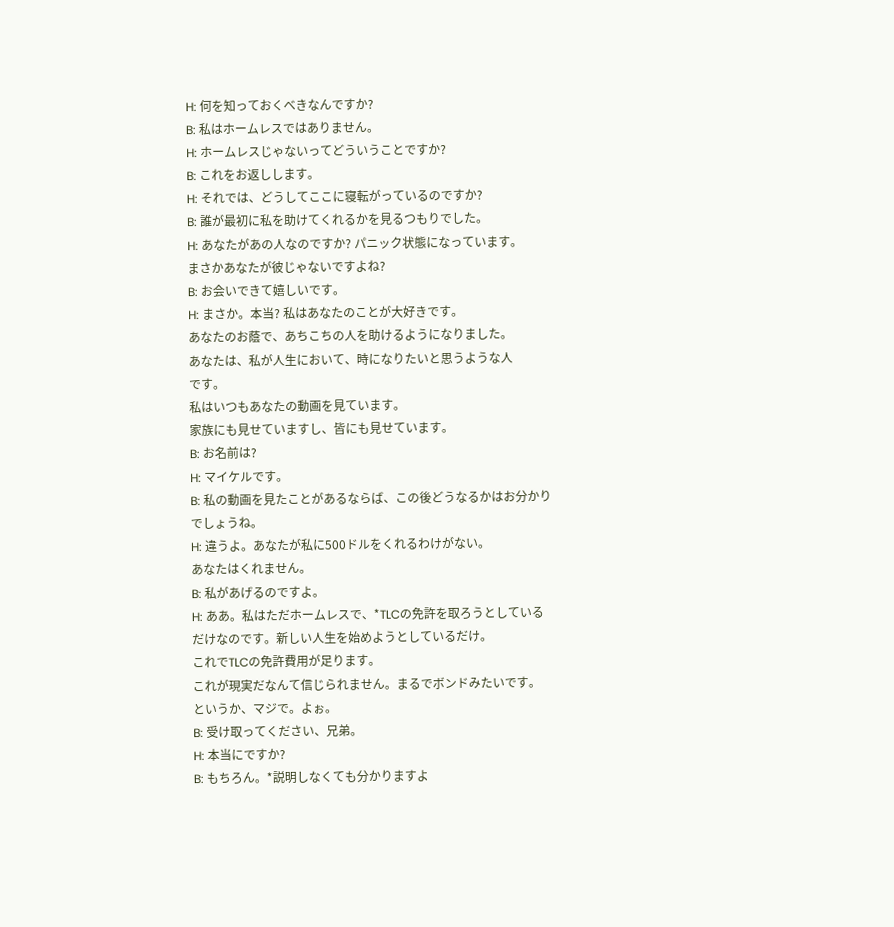H: 何を知っておくべきなんですか?
B: 私はホームレスではありません。
H: ホームレスじゃないってどういうことですか?
B: これをお返しします。
H: それでは、どうしてここに寝転がっているのですか?
B: 誰が最初に私を助けてくれるかを見るつもりでした。
H: あなたがあの人なのですか? パニック状態になっています。
まさかあなたが彼じゃないですよね?
B: お会いできて嬉しいです。
H: まさか。本当? 私はあなたのことが大好きです。
あなたのお蔭で、あちこちの人を助けるようになりました。
あなたは、私が人生において、時になりたいと思うような人
です。
私はいつもあなたの動画を見ています。
家族にも見せていますし、皆にも見せています。
B: お名前は?
H: マイケルです。
B: 私の動画を見たことがあるならば、この後どうなるかはお分かり
でしょうね。
H: 違うよ。あなたが私に500ドルをくれるわけがない。
あなたはくれません。
B: 私があげるのですよ。
H: ああ。私はただホームレスで、*TLCの免許を取ろうとしている
だけなのです。新しい人生を始めようとしているだけ。
これでTLCの免許費用が足ります。
これが現実だなんて信じられません。まるでボンドみたいです。
というか、マジで。よぉ。
B: 受け取ってください、兄弟。
H: 本当にですか?
B: もちろん。*説明しなくても分かりますよ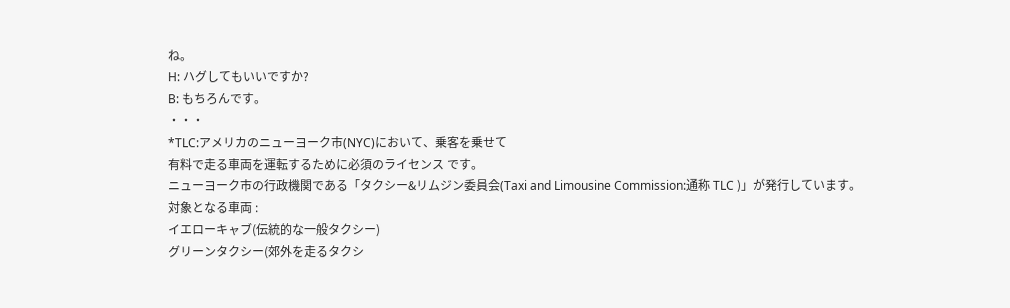ね。
H: ハグしてもいいですか?
B: もちろんです。
・・・
*TLC:アメリカのニューヨーク市(NYC)において、乗客を乗せて
有料で走る車両を運転するために必須のライセンス です。
ニューヨーク市の行政機関である「タクシー&リムジン委員会(Taxi and Limousine Commission:通称 TLC )」が発行しています。
対象となる車両 :
イエローキャブ(伝統的な一般タクシー)
グリーンタクシー(郊外を走るタクシ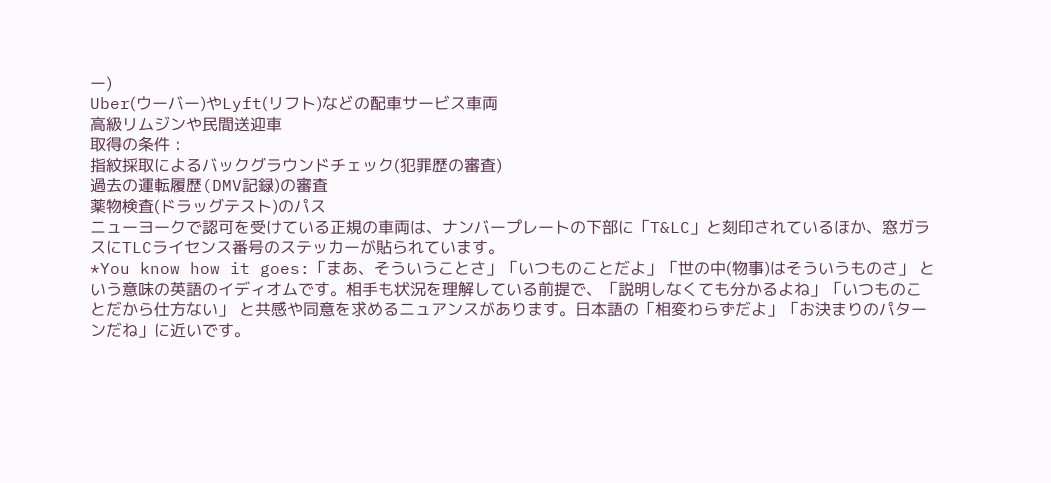ー)
Uber(ウーバー)やLyft(リフト)などの配車サービス車両
高級リムジンや民間送迎車
取得の条件 :
指紋採取によるバックグラウンドチェック(犯罪歴の審査)
過去の運転履歴(DMV記録)の審査
薬物検査(ドラッグテスト)のパス
ニューヨークで認可を受けている正規の車両は、ナンバープレートの下部に「T&LC」と刻印されているほか、窓ガラスにTLCライセンス番号のステッカーが貼られています。
*You know how it goes:「まあ、そういうことさ」「いつものことだよ」「世の中(物事)はそういうものさ」 という意味の英語のイディオムです。相手も状況を理解している前提で、「説明しなくても分かるよね」「いつものことだから仕方ない」 と共感や同意を求めるニュアンスがあります。日本語の「相変わらずだよ」「お決まりのパターンだね」に近いです。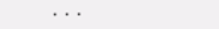・・・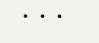・・・